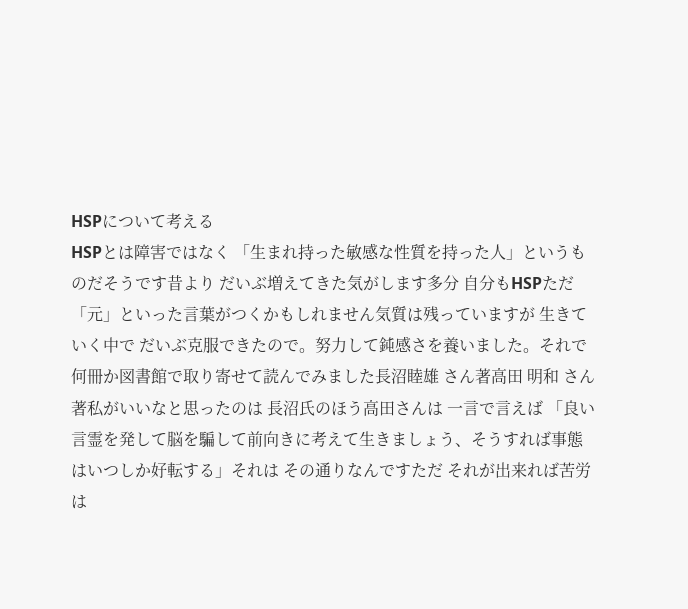HSPについて考える
HSPとは障害ではなく 「生まれ持った敏感な性質を持った人」というものだそうです昔より だいぶ増えてきた気がします多分 自分もHSPただ 「元」といった言葉がつくかもしれません気質は残っていますが 生きていく中で だいぶ克服できたので。努力して鈍感さを養いました。それで 何冊か図書館で取り寄せて読んでみました長沼睦雄 さん著高田 明和 さん著私がいいなと思ったのは 長沼氏のほう高田さんは 一言で言えば 「良い言霊を発して脳を騙して前向きに考えて生きましょう、そうすれば事態はいつしか好転する」それは その通りなんですただ それが出来れば苦労は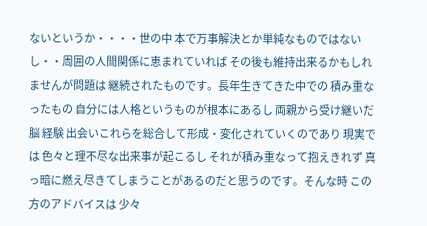ないというか・・・・世の中 本で万事解決とか単純なものではないし・・周囲の人間関係に恵まれていれば その後も維持出来るかもしれませんが問題は 継続されたものです。長年生きてきた中での 積み重なったもの 自分には人格というものが根本にあるし 両親から受け継いだ脳 経験 出会いこれらを総合して形成・変化されていくのであり 現実では 色々と理不尽な出来事が起こるし それが積み重なって抱えきれず 真っ暗に燃え尽きてしまうことがあるのだと思うのです。そんな時 この方のアドバイスは 少々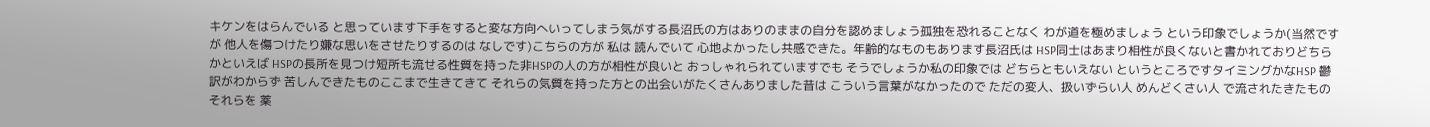キケンをはらんでいる と思っています下手をすると変な方向へいってしまう気がする長沼氏の方はありのままの自分を認めましょう孤独を恐れることなく わが道を極めましょう という印象でしょうか(当然ですが 他人を傷つけたり嫌な思いをさせたりするのは なしです)こちらの方が 私は 読んでいて 心地よかったし共感できた。年齢的なものもあります長沼氏は HSP同士はあまり相性が良くないと書かれておりどちらかといえば HSPの長所を見つけ短所も流せる性質を持った非HSPの人の方が相性が良いと おっしゃれられていますでも そうでしょうか私の印象では どちらともいえない というところですタイミングかなHSP 鬱訳がわからず 苦しんできたものここまで生きてきて それらの気質を持った方との出会いがたくさんありました昔は こういう言葉がなかったので ただの変人、扱いずらい人 めんどくさい人 で流されたきたものそれらを 薬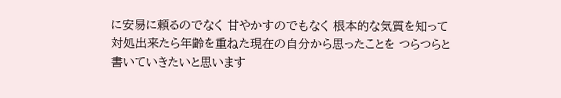に安易に頼るのでなく 甘やかすのでもなく 根本的な気質を知って 対処出来たら年齢を重ねた現在の自分から思ったことを つらつらと 書いていきたいと思います